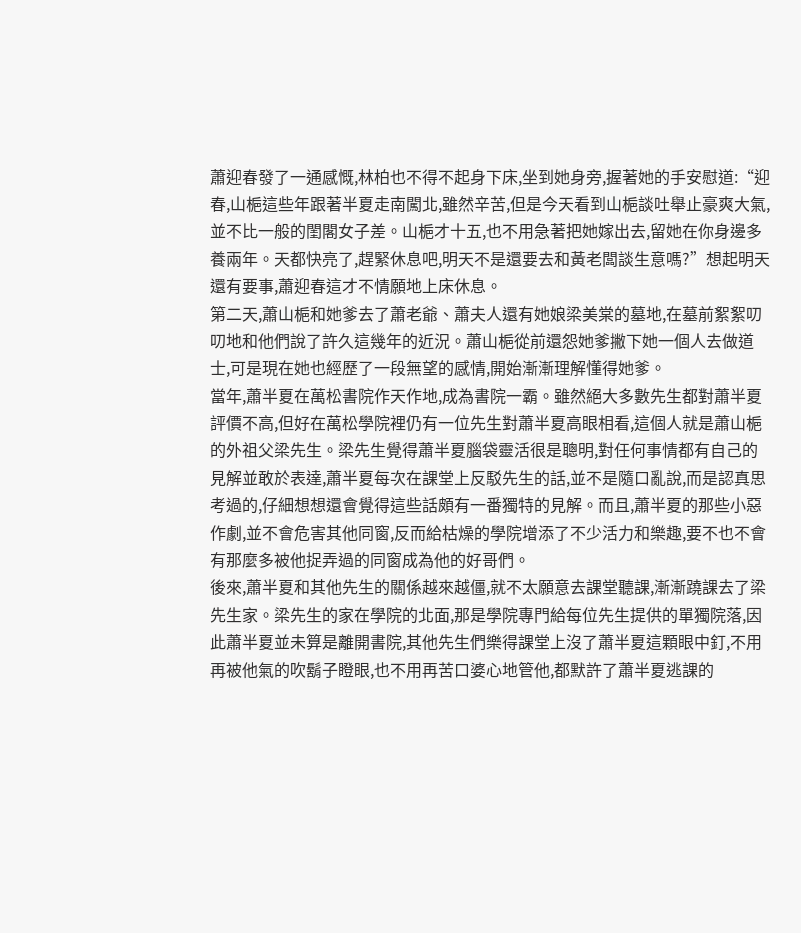蕭迎春發了一通感慨,林柏也不得不起身下床,坐到她身旁,握著她的手安慰道:“迎春,山梔這些年跟著半夏走南闖北,雖然辛苦,但是今天看到山梔談吐舉止豪爽大氣,並不比一般的閨閣女子差。山梔才十五,也不用急著把她嫁出去,留她在你身邊多養兩年。天都快亮了,趕緊休息吧,明天不是還要去和黃老闆談生意嗎?”想起明天還有要事,蕭迎春這才不情願地上床休息。
第二天,蕭山梔和她爹去了蕭老爺、蕭夫人還有她娘梁美棠的墓地,在墓前絮絮叨叨地和他們說了許久這幾年的近況。蕭山梔從前還怨她爹撇下她一個人去做道士,可是現在她也經歷了一段無望的感情,開始漸漸理解懂得她爹。
當年,蕭半夏在萬松書院作天作地,成為書院一霸。雖然絕大多數先生都對蕭半夏評價不高,但好在萬松學院裡仍有一位先生對蕭半夏高眼相看,這個人就是蕭山梔的外祖父梁先生。梁先生覺得蕭半夏腦袋靈活很是聰明,對任何事情都有自己的見解並敢於表達,蕭半夏每次在課堂上反駁先生的話,並不是隨口亂說,而是認真思考過的,仔細想想還會覺得這些話頗有一番獨特的見解。而且,蕭半夏的那些小惡作劇,並不會危害其他同窗,反而給枯燥的學院增添了不少活力和樂趣,要不也不會有那麼多被他捉弄過的同窗成為他的好哥們。
後來,蕭半夏和其他先生的關係越來越僵,就不太願意去課堂聽課,漸漸蹺課去了梁先生家。梁先生的家在學院的北面,那是學院專門給每位先生提供的單獨院落,因此蕭半夏並未算是離開書院,其他先生們樂得課堂上沒了蕭半夏這顆眼中釘,不用再被他氣的吹鬍子瞪眼,也不用再苦口婆心地管他,都默許了蕭半夏逃課的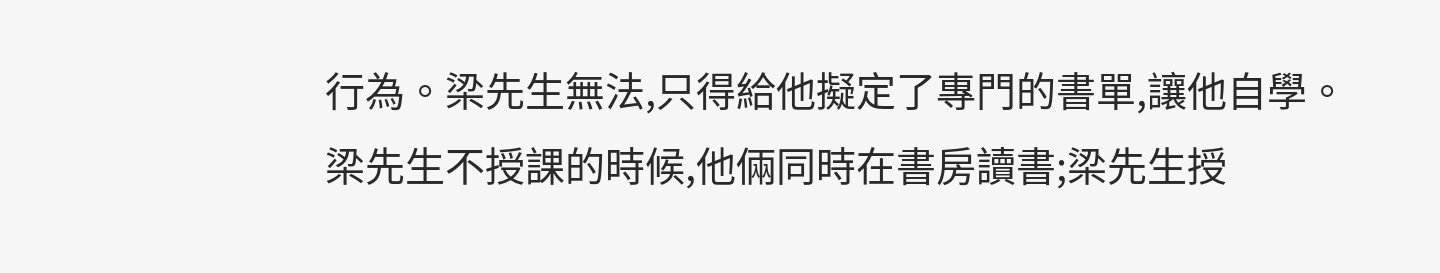行為。梁先生無法,只得給他擬定了專門的書單,讓他自學。
梁先生不授課的時候,他倆同時在書房讀書;梁先生授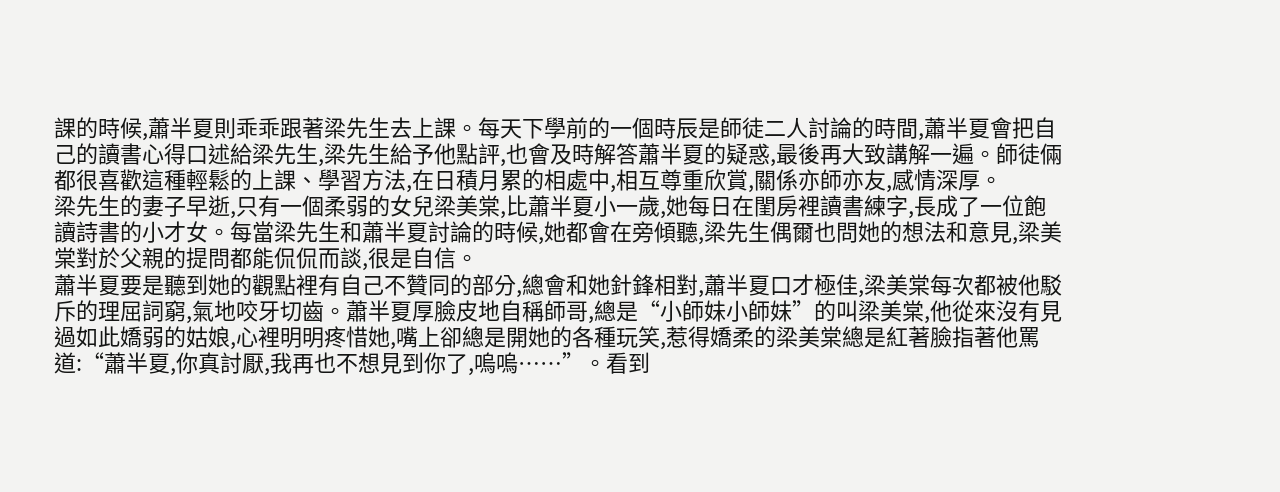課的時候,蕭半夏則乖乖跟著梁先生去上課。每天下學前的一個時辰是師徒二人討論的時間,蕭半夏會把自己的讀書心得口述給梁先生,梁先生給予他點評,也會及時解答蕭半夏的疑惑,最後再大致講解一遍。師徒倆都很喜歡這種輕鬆的上課、學習方法,在日積月累的相處中,相互尊重欣賞,關係亦師亦友,感情深厚。
梁先生的妻子早逝,只有一個柔弱的女兒梁美棠,比蕭半夏小一歲,她每日在閨房裡讀書練字,長成了一位飽讀詩書的小才女。每當梁先生和蕭半夏討論的時候,她都會在旁傾聽,梁先生偶爾也問她的想法和意見,梁美棠對於父親的提問都能侃侃而談,很是自信。
蕭半夏要是聽到她的觀點裡有自己不贊同的部分,總會和她針鋒相對,蕭半夏口才極佳,梁美棠每次都被他駁斥的理屈詞窮,氣地咬牙切齒。蕭半夏厚臉皮地自稱師哥,總是“小師妹小師妹”的叫梁美棠,他從來沒有見過如此嬌弱的姑娘,心裡明明疼惜她,嘴上卻總是開她的各種玩笑,惹得嬌柔的梁美棠總是紅著臉指著他罵道:“蕭半夏,你真討厭,我再也不想見到你了,嗚嗚……”。看到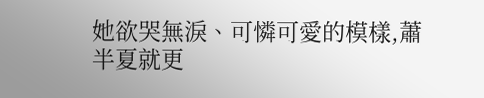她欲哭無淚、可憐可愛的模樣,蕭半夏就更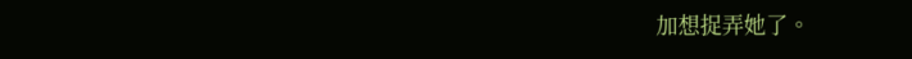加想捉弄她了。